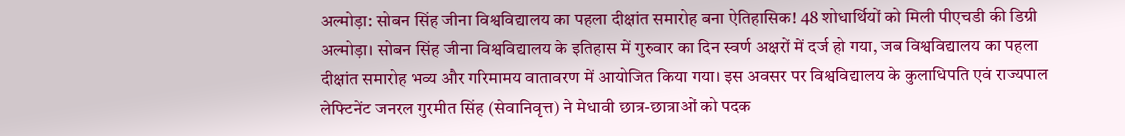अल्मोड़ा: सोबन सिंह जीना विश्वविद्यालय का पहला दीक्षांत समारोह बना ऐतिहासिक! 48 शोधार्थियों को मिली पीएचडी की डिग्री
अल्मोड़ा। सोबन सिंह जीना विश्वविद्यालय के इतिहास में गुरुवार का दिन स्वर्ण अक्षरों में दर्ज हो गया, जब विश्वविद्यालय का पहला दीक्षांत समारोह भव्य और गरिमामय वातावरण में आयोजित किया गया। इस अवसर पर विश्वविद्यालय के कुलाधिपति एवं राज्यपाल लेफ्टिनेंट जनरल गुरमीत सिंह (सेवानिवृत्त) ने मेधावी छात्र-छात्राओं को पदक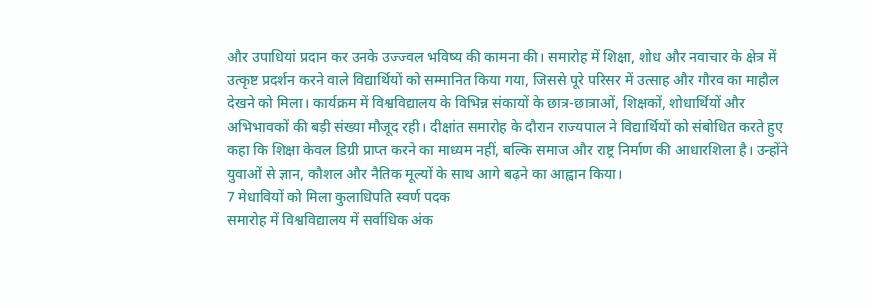और उपाधियां प्रदान कर उनके उज्ज्वल भविष्य की कामना की। समारोह में शिक्षा, शोध और नवाचार के क्षेत्र में उत्कृष्ट प्रदर्शन करने वाले विद्यार्थियों को सम्मानित किया गया, जिससे पूरे परिसर में उत्साह और गौरव का माहौल देखने को मिला। कार्यक्रम में विश्वविद्यालय के विभिन्न संकायों के छात्र-छात्राओं, शिक्षकों, शोधार्थियों और अभिभावकों की बड़ी संख्या मौजूद रही। दीक्षांत समारोह के दौरान राज्यपाल ने विद्यार्थियों को संबोधित करते हुए कहा कि शिक्षा केवल डिग्री प्राप्त करने का माध्यम नहीं, बल्कि समाज और राष्ट्र निर्माण की आधारशिला है। उन्होंने युवाओं से ज्ञान, कौशल और नैतिक मूल्यों के साथ आगे बढ़ने का आह्वान किया।
7 मेधावियों को मिला कुलाधिपति स्वर्ण पदक
समारोह में विश्वविद्यालय में सर्वाधिक अंक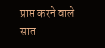प्राप्त करने वाले सात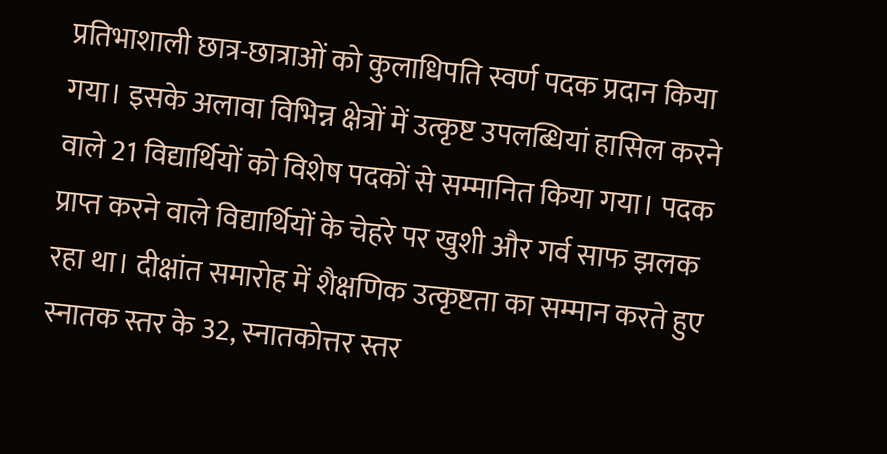प्रतिभाशाली छात्र-छात्राओं को कुलाधिपति स्वर्ण पदक प्रदान किया गया। इसके अलावा विभिन्न क्षेत्रों में उत्कृष्ट उपलब्धियां हासिल करने वाले 21 विद्यार्थियों को विशेष पदकों से सम्मानित किया गया। पदक प्राप्त करने वाले विद्यार्थियों के चेहरे पर खुशी और गर्व साफ झलक रहा था। दीक्षांत समारोह में शैक्षणिक उत्कृष्टता का सम्मान करते हुए स्नातक स्तर के 32, स्नातकोत्तर स्तर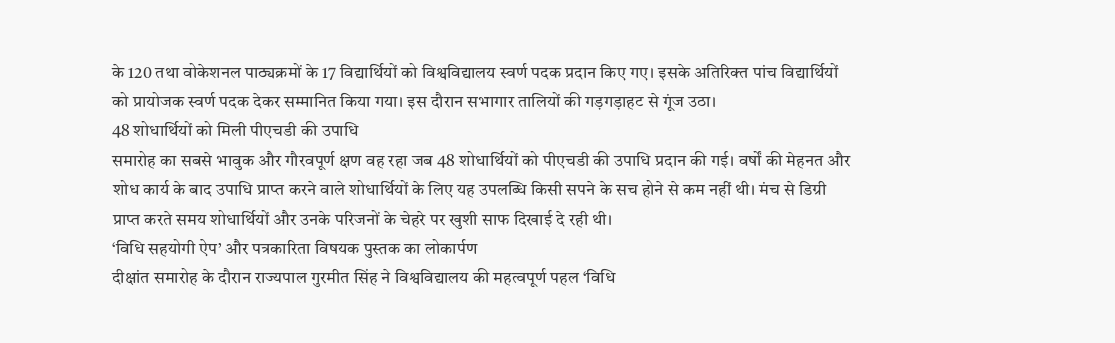के 120 तथा वोकेशनल पाठ्यक्रमों के 17 विद्यार्थियों को विश्वविद्यालय स्वर्ण पदक प्रदान किए गए। इसके अतिरिक्त पांच विद्यार्थियों को प्रायोजक स्वर्ण पदक देकर सम्मानित किया गया। इस दौरान सभागार तालियों की गड़गड़ाहट से गूंज उठा।
48 शोधार्थियों को मिली पीएचडी की उपाधि
समारोह का सबसे भावुक और गौरवपूर्ण क्षण वह रहा जब 48 शोधार्थियों को पीएचडी की उपाधि प्रदान की गई। वर्षों की मेहनत और शोध कार्य के बाद उपाधि प्राप्त करने वाले शोधार्थियों के लिए यह उपलब्धि किसी सपने के सच होने से कम नहीं थी। मंच से डिग्री प्राप्त करते समय शोधार्थियों और उनके परिजनों के चेहरे पर खुशी साफ दिखाई दे रही थी।
‘विधि सहयोगी ऐप’ और पत्रकारिता विषयक पुस्तक का लोकार्पण
दीक्षांत समारोह के दौरान राज्यपाल गुरमीत सिंह ने विश्वविद्यालय की महत्वपूर्ण पहल ‘विधि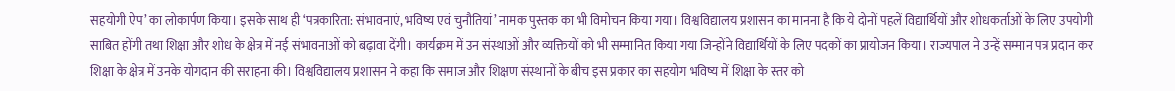सहयोगी ऐप’ का लोकार्पण किया। इसके साथ ही ‘पत्रकारिता: संभावनाएं, भविष्य एवं चुनौतियां’ नामक पुस्तक का भी विमोचन किया गया। विश्वविद्यालय प्रशासन का मानना है कि ये दोनों पहलें विद्यार्थियों और शोधकर्ताओं के लिए उपयोगी साबित होंगी तथा शिक्षा और शोध के क्षेत्र में नई संभावनाओं को बढ़ावा देंगी। कार्यक्रम में उन संस्थाओं और व्यक्तियों को भी सम्मानित किया गया जिन्होंने विद्यार्थियों के लिए पदकों का प्रायोजन किया। राज्यपाल ने उन्हें सम्मान पत्र प्रदान कर शिक्षा के क्षेत्र में उनके योगदान की सराहना की। विश्वविद्यालय प्रशासन ने कहा कि समाज और शिक्षण संस्थानों के बीच इस प्रकार का सहयोग भविष्य में शिक्षा के स्तर को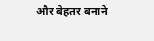और बेहतर बनाने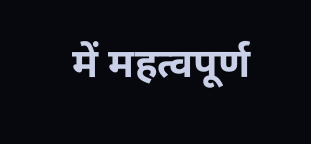में महत्वपूर्ण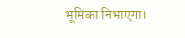भूमिका निभाएगा।